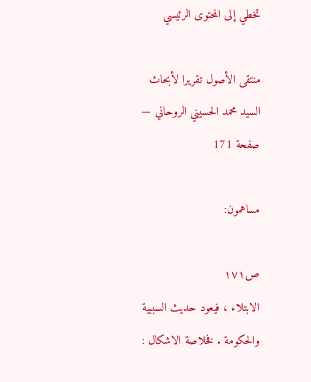تخطي إلى المحتوى الرئيسي

منتقى الأصول تقريرا لأبحاث السيد محمد الحسيني الروحاني — صفحة 171

مساهمون:

ص١٧١
الابتلاء ، فيعود حديث السببية والحكومة . فخلاصة الاشكال :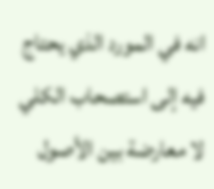انه في المورد الذي يحتاج فيه إلى استصحاب الكلي لا معارضة بين الأصول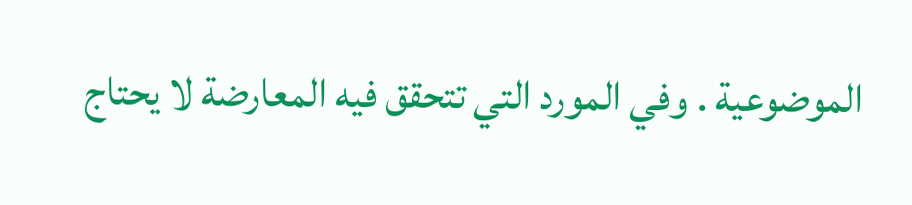الموضوعية . وفي المورد التي تتحقق فيه المعارضة لا يحتاج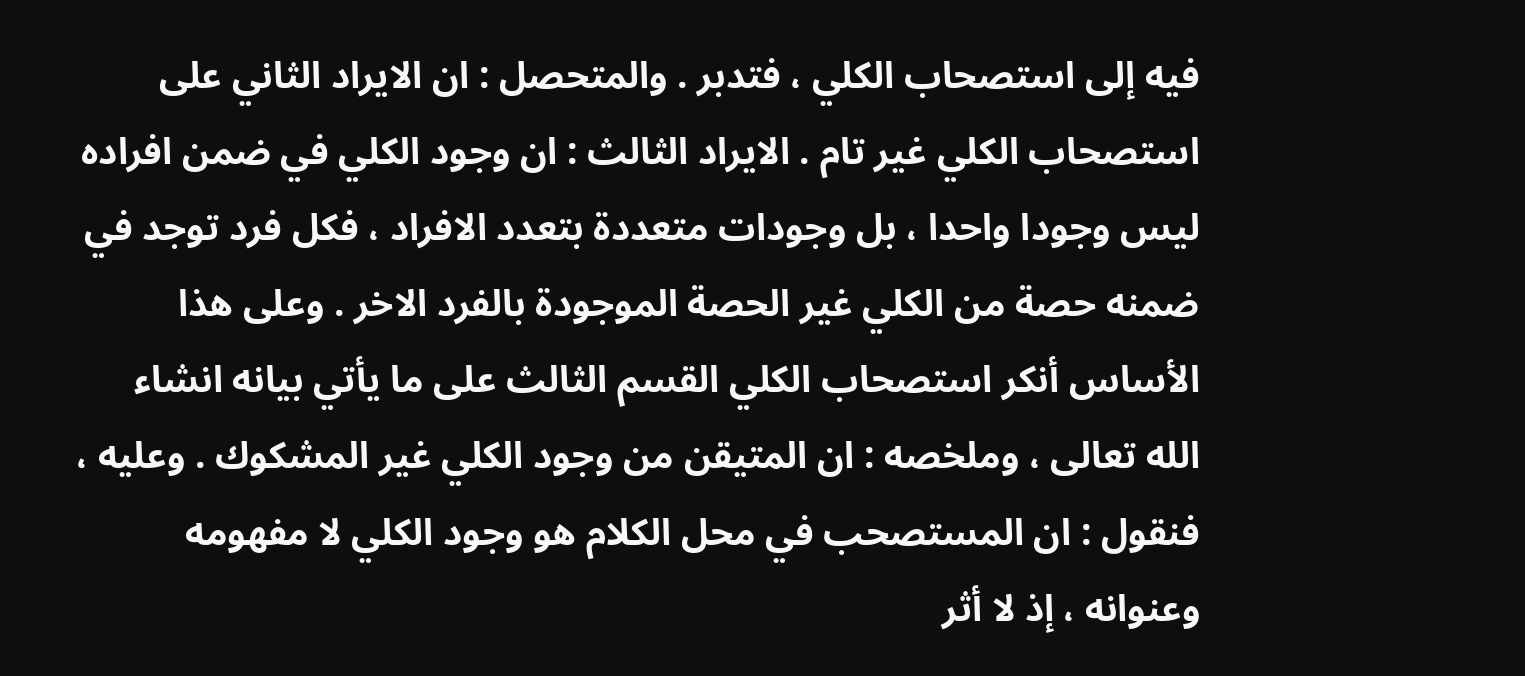فيه إلى استصحاب الكلي ، فتدبر . والمتحصل : ان الايراد الثاني على استصحاب الكلي غير تام . الايراد الثالث : ان وجود الكلي في ضمن افراده ليس وجودا واحدا ، بل وجودات متعددة بتعدد الافراد ، فكل فرد توجد في ضمنه حصة من الكلي غير الحصة الموجودة بالفرد الاخر . وعلى هذا الأساس أنكر استصحاب الكلي القسم الثالث على ما يأتي بيانه انشاء الله تعالى ، وملخصه : ان المتيقن من وجود الكلي غير المشكوك . وعليه ، فنقول : ان المستصحب في محل الكلام هو وجود الكلي لا مفهومه وعنوانه ، إذ لا أثر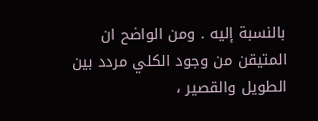بالنسبة إليه . ومن الواضح ان المتيقن من وجود الكلي مردد بين الطويل والقصير ،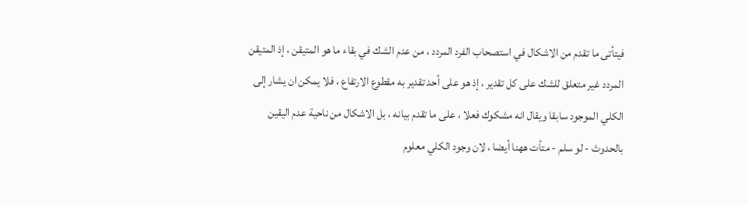فيتأتى ما تقدم من الاشكال في استصحاب الفرد المردد ، من عدم الشك في بقاء ما هو المتيقن ، إذ المتيقن المردد غير متعلق للشك على كل تقدير ، إذ هو على أحد تقدير به مقطوع الارتفاع ، فلا يمكن ان يشار إلى الكلي الموجود سابقا ويقال انه مشكوك فعلا ، على ما تقدم بيانه ، بل الاشكال من ناحية عدم اليقين بالحدوث - لو سلم - متأت ههنا أيضا ، لان وجود الكلي معلوم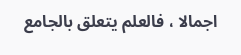اجمالا ، فالعلم يتعلق بالجامع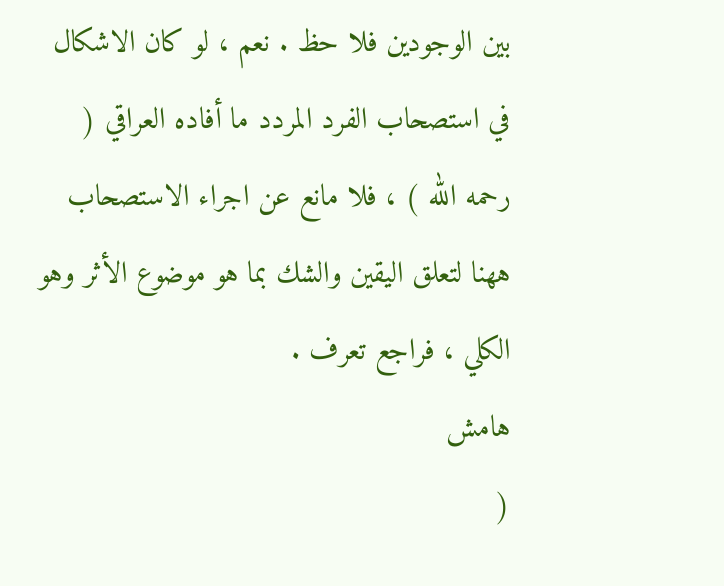بين الوجودين فلا حظ . نعم ، لو كان الاشكال في استصحاب الفرد المردد ما أفاده العراقي ( رحمه الله ) ، فلا مانع عن اجراء الاستصحاب ههنا لتعلق اليقين والشك بما هو موضوع الأثر وهو الكلي ، فراجع تعرف .
هامش
(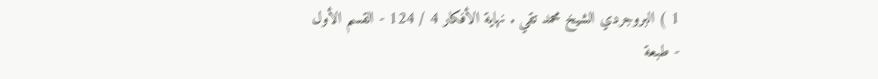1 ) البروجردي الشيخ محمد تقي . نهاية الأفكار 4 / 124 - القسم الأول - طبعة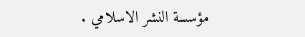مؤسسة النشر الاسلامي .